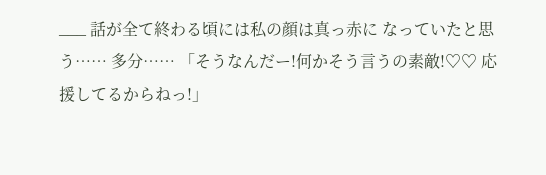___ 話が全て終わる頃には私の顔は真っ赤に なっていたと思う…… 多分…… 「そうなんだー!何かそう言うの素敵!♡♡ 応援してるからねっ!」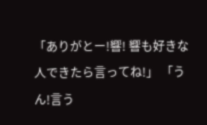「ありがとー!響! 響も好きな人できたら言ってね!」 「うん!言う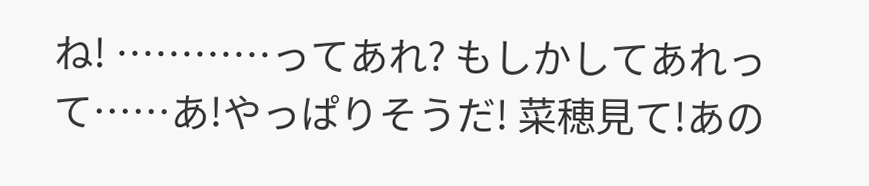ね! …………ってあれ? もしかしてあれって……あ!やっぱりそうだ! 菜穂見て!あの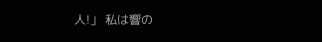人!」 私は響の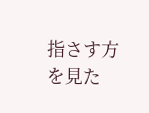指さす方を見た